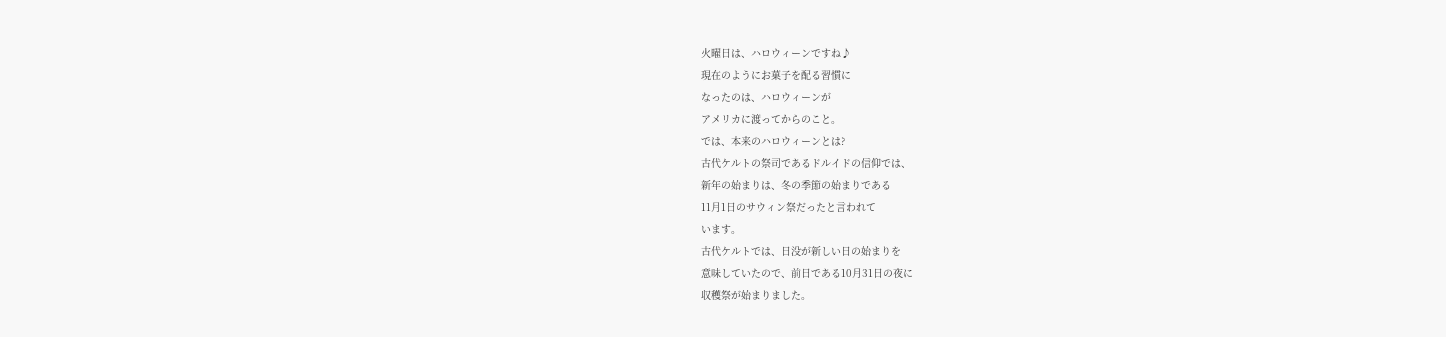火曜日は、ハロウィーンですね♪
現在のようにお菓子を配る習慣に
なったのは、ハロウィーンが
アメリカに渡ってからのこと。
では、本来のハロウィーンとは?
古代ケルトの祭司であるドルイドの信仰では、
新年の始まりは、冬の季節の始まりである
11月1日のサウィン祭だったと言われて
います。
古代ケルトでは、日没が新しい日の始まりを
意味していたので、前日である10月31日の夜に
収穫祭が始まりました。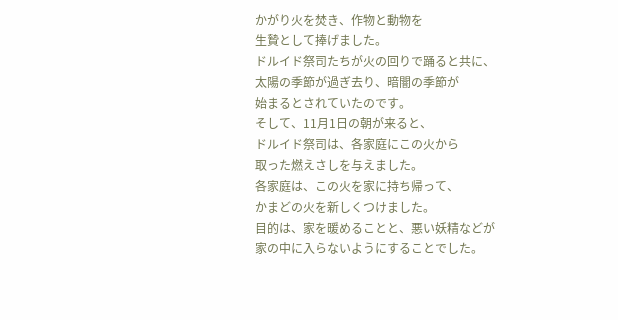かがり火を焚き、作物と動物を
生贄として捧げました。
ドルイド祭司たちが火の回りで踊ると共に、
太陽の季節が過ぎ去り、暗闇の季節が
始まるとされていたのです。
そして、11月1日の朝が来ると、
ドルイド祭司は、各家庭にこの火から
取った燃えさしを与えました。
各家庭は、この火を家に持ち帰って、
かまどの火を新しくつけました。
目的は、家を暖めることと、悪い妖精などが
家の中に入らないようにすることでした。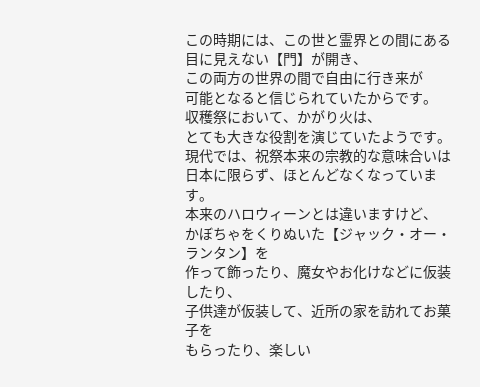この時期には、この世と霊界との間にある
目に見えない【門】が開き、
この両方の世界の間で自由に行き来が
可能となると信じられていたからです。
収穫祭において、かがり火は、
とても大きな役割を演じていたようです。
現代では、祝祭本来の宗教的な意味合いは
日本に限らず、ほとんどなくなっています。
本来のハロウィーンとは違いますけど、
かぼちゃをくりぬいた【ジャック・オー・ランタン】を
作って飾ったり、魔女やお化けなどに仮装したり、
子供達が仮装して、近所の家を訪れてお菓子を
もらったり、楽しい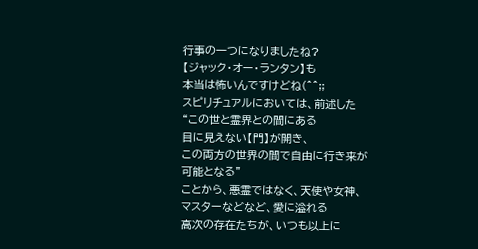行事の一つになりましたね?
【ジャック・オー・ランタン】も
本当は怖いんですけどね(^^;;
スピリチュアルにおいては、前述した
“この世と霊界との間にある
目に見えない【門】が開き、
この両方の世界の間で自由に行き来が
可能となる”
ことから、悪霊ではなく、天使や女神、
マスターなどなど、愛に溢れる
高次の存在たちが、いつも以上に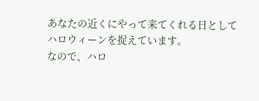あなたの近くにやって来てくれる日として
ハロウィーンを捉えています。
なので、ハロ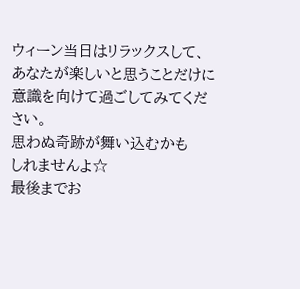ウィーン当日はリラックスして、
あなたが楽しいと思うことだけに
意識を向けて過ごしてみてください。
思わぬ奇跡が舞い込むかも
しれませんよ☆
最後までお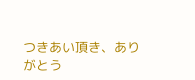つきあい頂き、ありがとう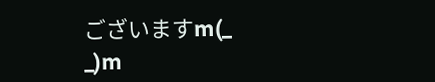ございますm(_ _)m